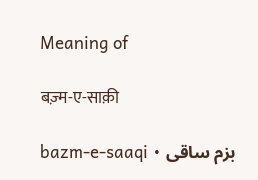Meaning of

बज़्म-ए-साक़ी

bazm-e-saaqi • بزم ساقی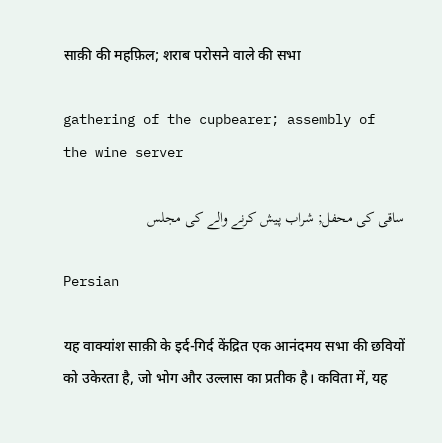साक़ी की महफ़िल; शराब परोसने वाले की सभा

gathering of the cupbearer; assembly of the wine server

ساقی کی محفل; شراب پیش کرنے والے کی مجلس

Persian

यह वाक्यांश साक़ी के इर्द-गिर्द केंद्रित एक आनंदमय सभा की छवियों को उकेरता है, जो भोग और उल्लास का प्रतीक है। कविता में, यह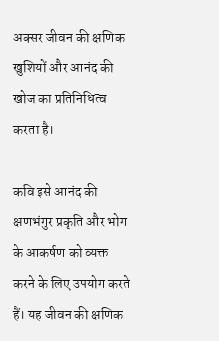अक्सर जीवन की क्षणिक खुशियों और आनंद की खोज का प्रतिनिधित्व करता है।

कवि इसे आनंद की क्षणभंगुर प्रकृति और भोग के आकर्षण को व्यक्त करने के लिए उपयोग करते हैं। यह जीवन की क्षणिक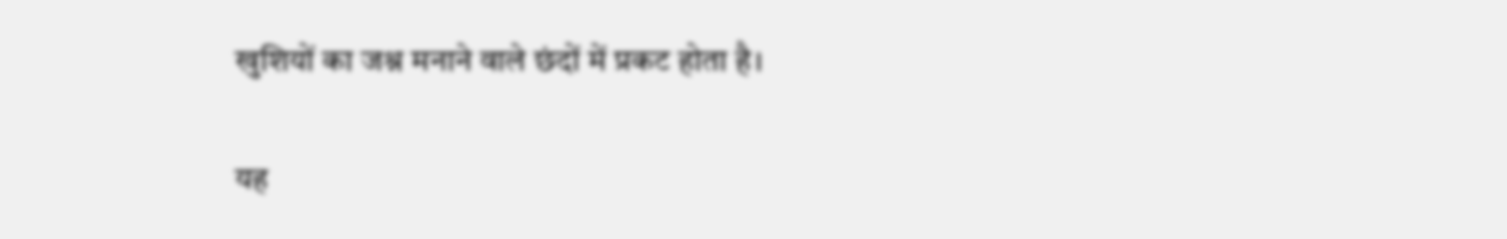खुशियों का जश्न मनाने वाले छंदों में प्रकट होता है।

यह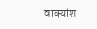वाक्यांश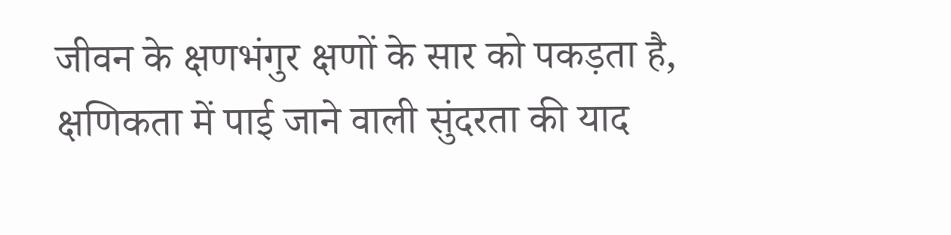जीवन के क्षणभंगुर क्षणों के सार को पकड़ता है, क्षणिकता में पाई जाने वाली सुंदरता की याद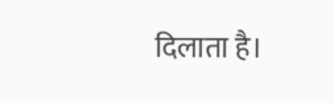दिलाता है।